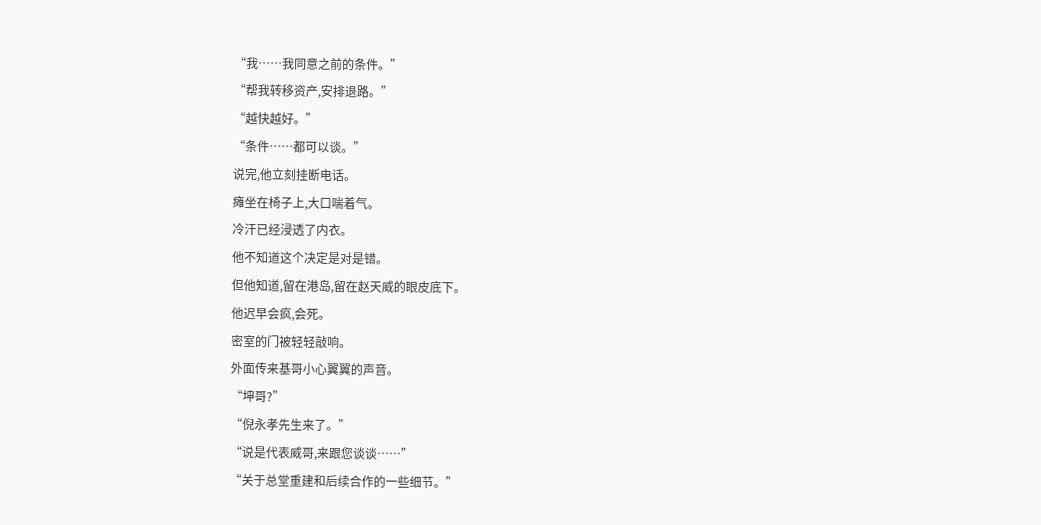“我……我同意之前的条件。”
“帮我转移资产,安排退路。”
“越快越好。”
“条件……都可以谈。”
说完,他立刻挂断电话。
瘫坐在椅子上,大口喘着气。
冷汗已经浸透了内衣。
他不知道这个决定是对是错。
但他知道,留在港岛,留在赵天威的眼皮底下。
他迟早会疯,会死。
密室的门被轻轻敲响。
外面传来基哥小心翼翼的声音。
“坤哥?”
“倪永孝先生来了。”
“说是代表威哥,来跟您谈谈……”
“关于总堂重建和后续合作的一些细节。”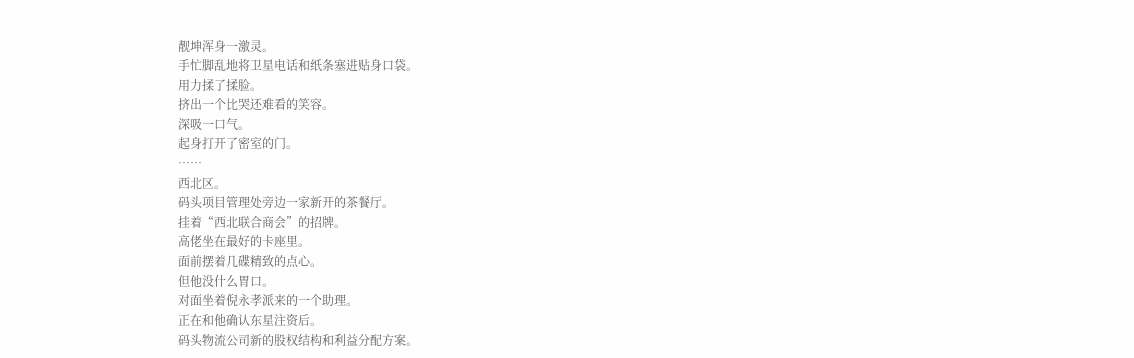靓坤浑身一激灵。
手忙脚乱地将卫星电话和纸条塞进贴身口袋。
用力揉了揉脸。
挤出一个比哭还难看的笑容。
深吸一口气。
起身打开了密室的门。
……
西北区。
码头项目管理处旁边一家新开的茶餐厅。
挂着“西北联合商会”的招牌。
高佬坐在最好的卡座里。
面前摆着几碟精致的点心。
但他没什么胃口。
对面坐着倪永孝派来的一个助理。
正在和他确认东星注资后。
码头物流公司新的股权结构和利益分配方案。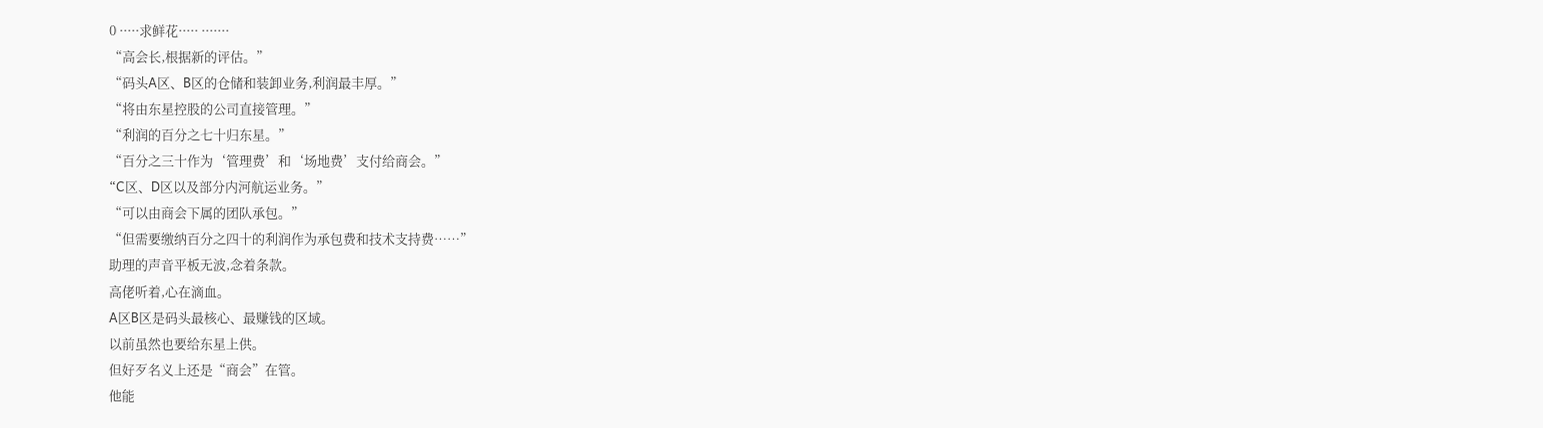0 ·····求鲜花····· ·······
“高会长,根据新的评估。”
“码头A区、B区的仓储和装卸业务,利润最丰厚。”
“将由东星控股的公司直接管理。”
“利润的百分之七十归东星。”
“百分之三十作为‘管理费’和‘场地费’支付给商会。”
“C区、D区以及部分内河航运业务。”
“可以由商会下属的团队承包。”
“但需要缴纳百分之四十的利润作为承包费和技术支持费……”
助理的声音平板无波,念着条款。
高佬听着,心在滴血。
A区B区是码头最核心、最赚钱的区域。
以前虽然也要给东星上供。
但好歹名义上还是“商会”在管。
他能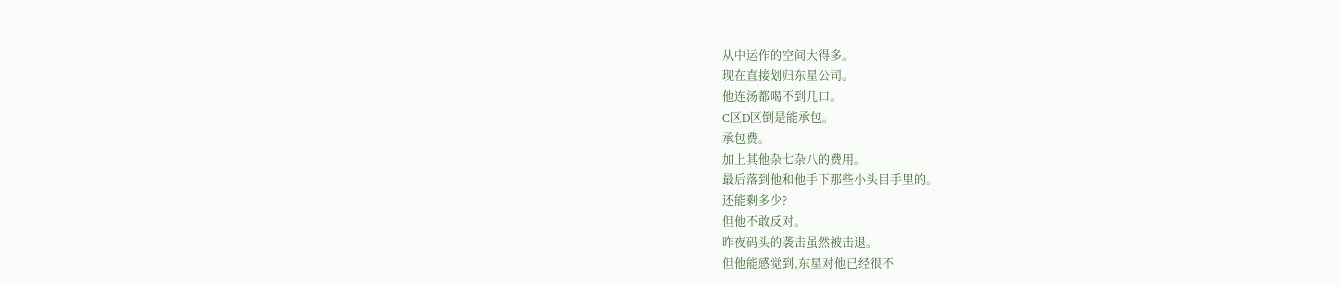从中运作的空间大得多。
现在直接划归东星公司。
他连汤都喝不到几口。
C区D区倒是能承包。
承包费。
加上其他杂七杂八的费用。
最后落到他和他手下那些小头目手里的。
还能剩多少?
但他不敢反对。
昨夜码头的袭击虽然被击退。
但他能感觉到,东星对他已经很不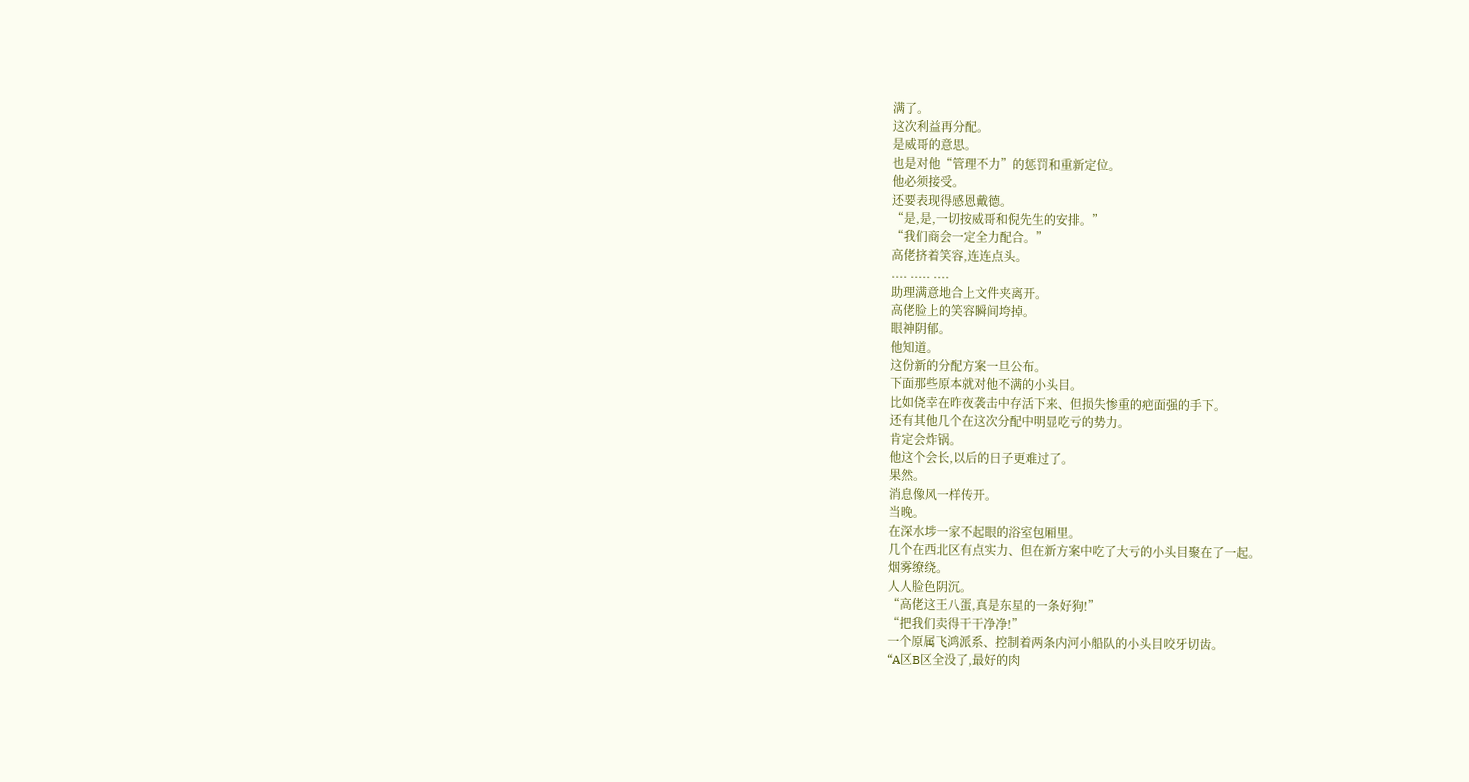满了。
这次利益再分配。
是威哥的意思。
也是对他“管理不力”的惩罚和重新定位。
他必须接受。
还要表现得感恩戴德。
“是,是,一切按威哥和倪先生的安排。”
“我们商会一定全力配合。”
高佬挤着笑容,连连点头。
.... ..... ....
助理满意地合上文件夹离开。
高佬脸上的笑容瞬间垮掉。
眼神阴郁。
他知道。
这份新的分配方案一旦公布。
下面那些原本就对他不满的小头目。
比如侥幸在昨夜袭击中存活下来、但损失惨重的疤面强的手下。
还有其他几个在这次分配中明显吃亏的势力。
肯定会炸锅。
他这个会长,以后的日子更难过了。
果然。
消息像风一样传开。
当晚。
在深水埗一家不起眼的浴室包厢里。
几个在西北区有点实力、但在新方案中吃了大亏的小头目聚在了一起。
烟雾缭绕。
人人脸色阴沉。
“高佬这王八蛋,真是东星的一条好狗!”
“把我们卖得干干净净!”
一个原属飞鸿派系、控制着两条内河小船队的小头目咬牙切齿。
“A区B区全没了,最好的肉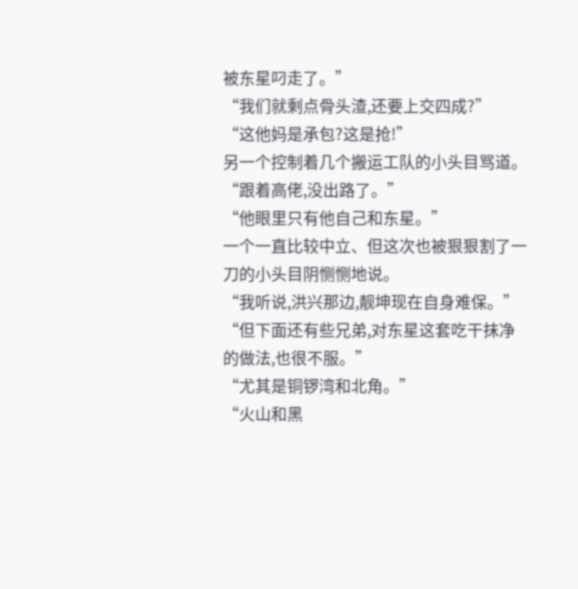被东星叼走了。”
“我们就剩点骨头渣,还要上交四成?”
“这他妈是承包?这是抢!”
另一个控制着几个搬运工队的小头目骂道。
“跟着高佬,没出路了。”
“他眼里只有他自己和东星。”
一个一直比较中立、但这次也被狠狠割了一刀的小头目阴恻恻地说。
“我听说,洪兴那边,靓坤现在自身难保。”
“但下面还有些兄弟,对东星这套吃干抹净的做法,也很不服。”
“尤其是铜锣湾和北角。”
“火山和黑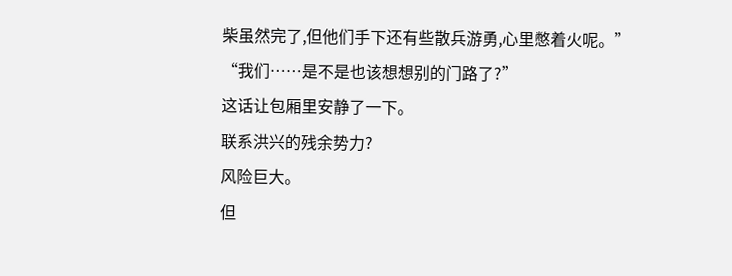柴虽然完了,但他们手下还有些散兵游勇,心里憋着火呢。”
“我们……是不是也该想想别的门路了?”
这话让包厢里安静了一下。
联系洪兴的残余势力?
风险巨大。
但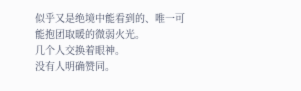似乎又是绝境中能看到的、唯一可能抱团取暖的微弱火光。
几个人交换着眼神。
没有人明确赞同。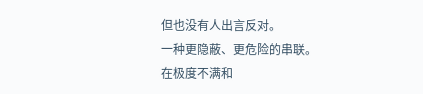但也没有人出言反对。
一种更隐蔽、更危险的串联。
在极度不满和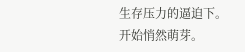生存压力的逼迫下。
开始悄然萌芽。